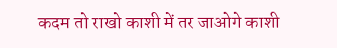कदम तो राखो काशी में तर जाओगे काशी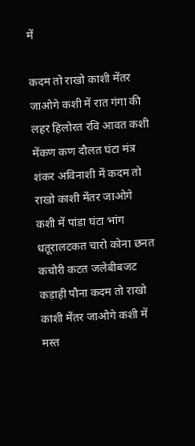में

कदम तो राखो काशी मेंतर जाओगे कशी में रात गंगा की लहर हिलोरत रवि आवत कशी मेंकण कण दौलत घंटा मंत्र शंकर अविनाशी में कदम तो राखो काशी मेंतर जाओगे कशी में पांडा घंटा भांग धतूरालटकत चारो कोना छनत कचोरी कटत जलेबीबजट कड़ाही पौना कदम तो राखो काशी मेंतर जाओगे कशी में मस्त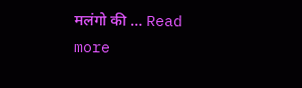मलंगो की … Read more